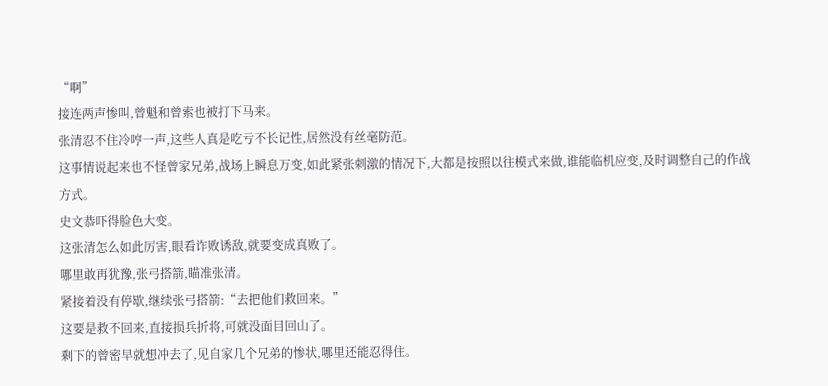“啊”
接连两声惨叫,曾魁和曾索也被打下马来。
张清忍不住冷哼一声,这些人真是吃亏不长记性,居然没有丝毫防范。
这事情说起来也不怪曾家兄弟,战场上瞬息万变,如此紧张刺激的情况下,大都是按照以往模式来做,谁能临机应变,及时调整自己的作战方式。
史文恭吓得脸色大变。
这张清怎么如此厉害,眼看诈败诱敌,就要变成真败了。
哪里敢再犹豫,张弓搭箭,瞄准张清。
紧接着没有停歇,继续张弓搭箭:“去把他们救回来。”
这要是救不回来,直接损兵折将,可就没面目回山了。
剩下的曾密早就想冲去了,见自家几个兄弟的惨状,哪里还能忍得住。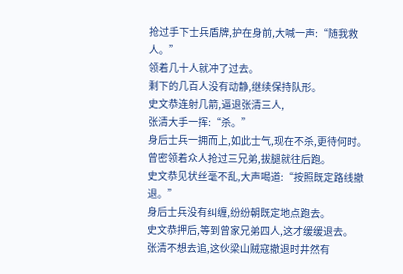抢过手下士兵盾牌,护在身前,大喊一声:“随我救人。”
领着几十人就冲了过去。
剩下的几百人没有动静,继续保持队形。
史文恭连射几箭,逼退张清三人,
张清大手一挥:“杀。”
身后士兵一拥而上,如此士气,现在不杀,更待何时。
曾密领着众人抢过三兄弟,拔腿就往后跑。
史文恭见状丝毫不乱,大声喝道:“按照既定路线撤退。”
身后士兵没有纠缠,纷纷朝既定地点跑去。
史文恭押后,等到曾家兄弟四人,这才缓缓退去。
张清不想去追,这伙梁山贼寇撤退时井然有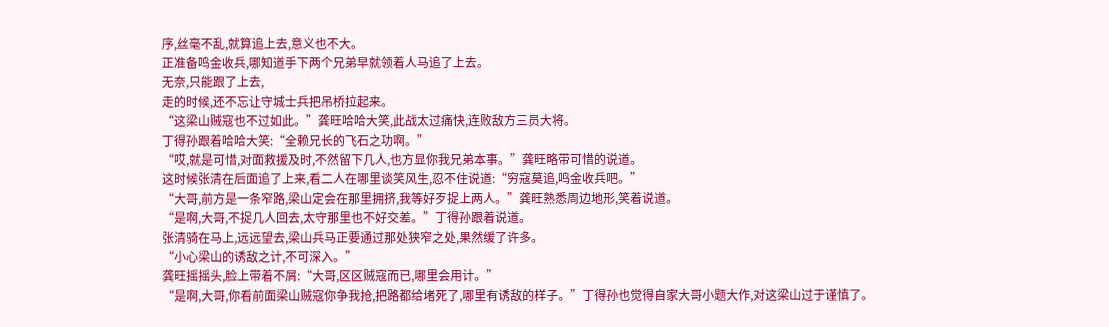序,丝毫不乱,就算追上去,意义也不大。
正准备鸣金收兵,哪知道手下两个兄弟早就领着人马追了上去。
无奈,只能跟了上去,
走的时候,还不忘让守城士兵把吊桥拉起来。
“这梁山贼寇也不过如此。”龚旺哈哈大笑,此战太过痛快,连败敌方三员大将。
丁得孙跟着哈哈大笑:“全赖兄长的飞石之功啊。”
“哎,就是可惜,对面救援及时,不然留下几人,也方显你我兄弟本事。”龚旺略带可惜的说道。
这时候张清在后面追了上来,看二人在哪里谈笑风生,忍不住说道:“穷寇莫追,鸣金收兵吧。”
“大哥,前方是一条窄路,梁山定会在那里拥挤,我等好歹捉上两人。”龚旺熟悉周边地形,笑着说道。
“是啊,大哥,不捉几人回去,太守那里也不好交差。”丁得孙跟着说道。
张清骑在马上,远远望去,梁山兵马正要通过那处狭窄之处,果然缓了许多。
“小心梁山的诱敌之计,不可深入。”
龚旺摇摇头,脸上带着不屑:“大哥,区区贼寇而已,哪里会用计。”
“是啊,大哥,你看前面梁山贼寇你争我抢,把路都给堵死了,哪里有诱敌的样子。”丁得孙也觉得自家大哥小题大作,对这梁山过于谨慎了。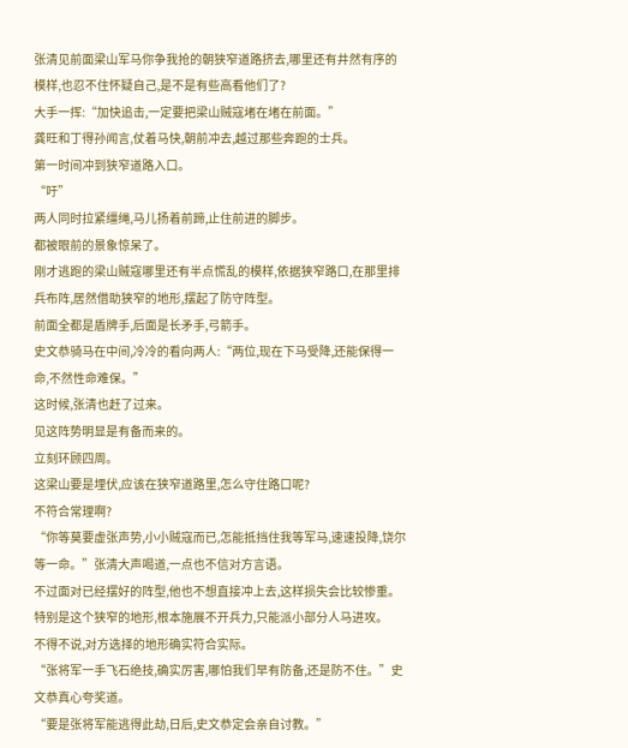张清见前面梁山军马你争我抢的朝狭窄道路挤去,哪里还有井然有序的模样,也忍不住怀疑自己,是不是有些高看他们了?
大手一挥:“加快追击,一定要把梁山贼寇堵在堵在前面。”
龚旺和丁得孙闻言,仗着马快,朝前冲去,越过那些奔跑的士兵。
第一时间冲到狭窄道路入口。
“吁”
两人同时拉紧缰绳,马儿扬着前蹄,止住前进的脚步。
都被眼前的景象惊呆了。
刚才逃跑的梁山贼寇哪里还有半点慌乱的模样,依据狭窄路口,在那里排兵布阵,居然借助狭窄的地形,摆起了防守阵型。
前面全都是盾牌手,后面是长矛手,弓箭手。
史文恭骑马在中间,冷冷的看向两人:“两位,现在下马受降,还能保得一命,不然性命难保。”
这时候,张清也赶了过来。
见这阵势明显是有备而来的。
立刻环顾四周。
这梁山要是埋伏,应该在狭窄道路里,怎么守住路口呢?
不符合常理啊?
“你等莫要虚张声势,小小贼寇而已,怎能抵挡住我等军马,速速投降,饶尔等一命。”张清大声喝道,一点也不信对方言语。
不过面对已经摆好的阵型,他也不想直接冲上去,这样损失会比较惨重。
特别是这个狭窄的地形,根本施展不开兵力,只能派小部分人马进攻。
不得不说,对方选择的地形确实符合实际。
“张将军一手飞石绝技,确实厉害,哪怕我们早有防备,还是防不住。”史文恭真心夸奖道。
“要是张将军能逃得此劫,日后,史文恭定会亲自讨教。”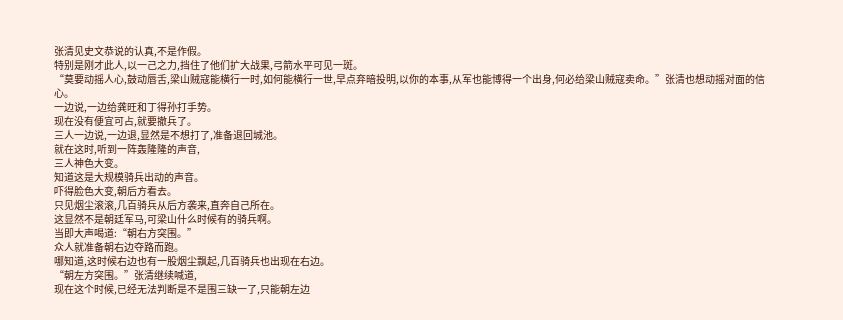张清见史文恭说的认真,不是作假。
特别是刚才此人,以一己之力,挡住了他们扩大战果,弓箭水平可见一斑。
“莫要动摇人心,鼓动唇舌,梁山贼寇能横行一时,如何能横行一世,早点弃暗投明,以你的本事,从军也能博得一个出身,何必给梁山贼寇卖命。”张清也想动摇对面的信心。
一边说,一边给龚旺和丁得孙打手势。
现在没有便宜可占,就要撤兵了。
三人一边说,一边退,显然是不想打了,准备退回城池。
就在这时,听到一阵轰隆隆的声音,
三人神色大变。
知道这是大规模骑兵出动的声音。
吓得脸色大变,朝后方看去。
只见烟尘滚滚,几百骑兵从后方袭来,直奔自己所在。
这显然不是朝廷军马,可梁山什么时候有的骑兵啊。
当即大声喝道:“朝右方突围。”
众人就准备朝右边夺路而跑。
哪知道,这时候右边也有一股烟尘飘起,几百骑兵也出现在右边。
“朝左方突围。”张清继续喊道,
现在这个时候,已经无法判断是不是围三缺一了,只能朝左边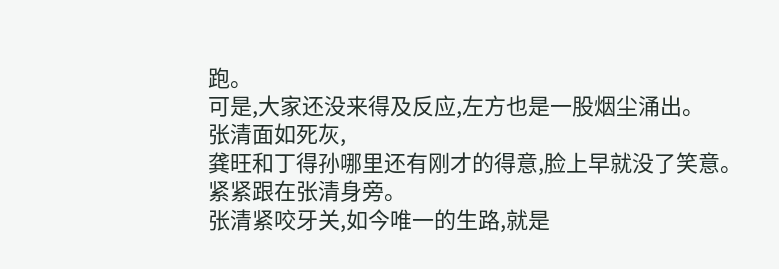跑。
可是,大家还没来得及反应,左方也是一股烟尘涌出。
张清面如死灰,
龚旺和丁得孙哪里还有刚才的得意,脸上早就没了笑意。
紧紧跟在张清身旁。
张清紧咬牙关,如今唯一的生路,就是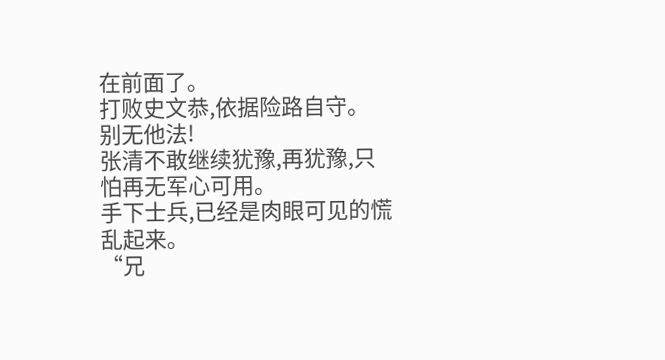在前面了。
打败史文恭,依据险路自守。
别无他法!
张清不敢继续犹豫,再犹豫,只怕再无军心可用。
手下士兵,已经是肉眼可见的慌乱起来。
“兄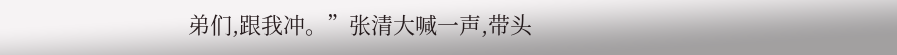弟们,跟我冲。”张清大喊一声,带头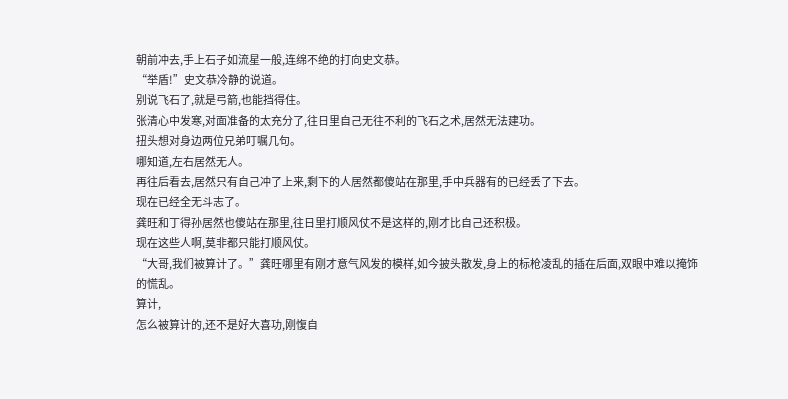朝前冲去,手上石子如流星一般,连绵不绝的打向史文恭。
“举盾!”史文恭冷静的说道。
别说飞石了,就是弓箭,也能挡得住。
张清心中发寒,对面准备的太充分了,往日里自己无往不利的飞石之术,居然无法建功。
扭头想对身边两位兄弟叮嘱几句。
哪知道,左右居然无人。
再往后看去,居然只有自己冲了上来,剩下的人居然都傻站在那里,手中兵器有的已经丢了下去。
现在已经全无斗志了。
龚旺和丁得孙居然也傻站在那里,往日里打顺风仗不是这样的,刚才比自己还积极。
现在这些人啊,莫非都只能打顺风仗。
“大哥,我们被算计了。”龚旺哪里有刚才意气风发的模样,如今披头散发,身上的标枪凌乱的插在后面,双眼中难以掩饰的慌乱。
算计,
怎么被算计的,还不是好大喜功,刚愎自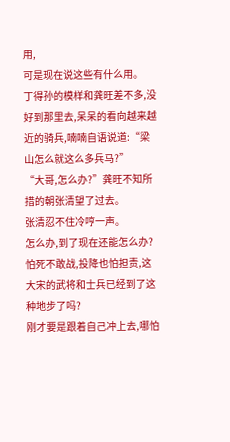用,
可是现在说这些有什么用。
丁得孙的模样和龚旺差不多,没好到那里去,呆呆的看向越来越近的骑兵,喃喃自语说道:“梁山怎么就这么多兵马?”
“大哥,怎么办?”龚旺不知所措的朝张清望了过去。
张清忍不住冷哼一声。
怎么办,到了现在还能怎么办?
怕死不敢战,投降也怕担责,这大宋的武将和士兵已经到了这种地步了吗?
刚才要是跟着自己冲上去,哪怕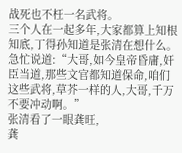战死也不枉一名武将。
三个人在一起多年,大家都算上知根知底,丁得孙知道是张清在想什么。
急忙说道:“大哥,如今皇帝昏庸,奸臣当道,那些文官都知道保命,咱们这些武将,草芥一样的人,大哥,千万不要冲动啊。”
张清看了一眼龚旺,
龚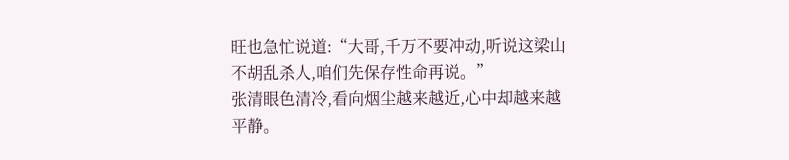旺也急忙说道:“大哥,千万不要冲动,听说这梁山不胡乱杀人,咱们先保存性命再说。”
张清眼色清冷,看向烟尘越来越近,心中却越来越平静。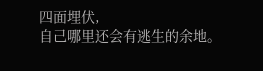四面埋伏,
自己哪里还会有逃生的余地。